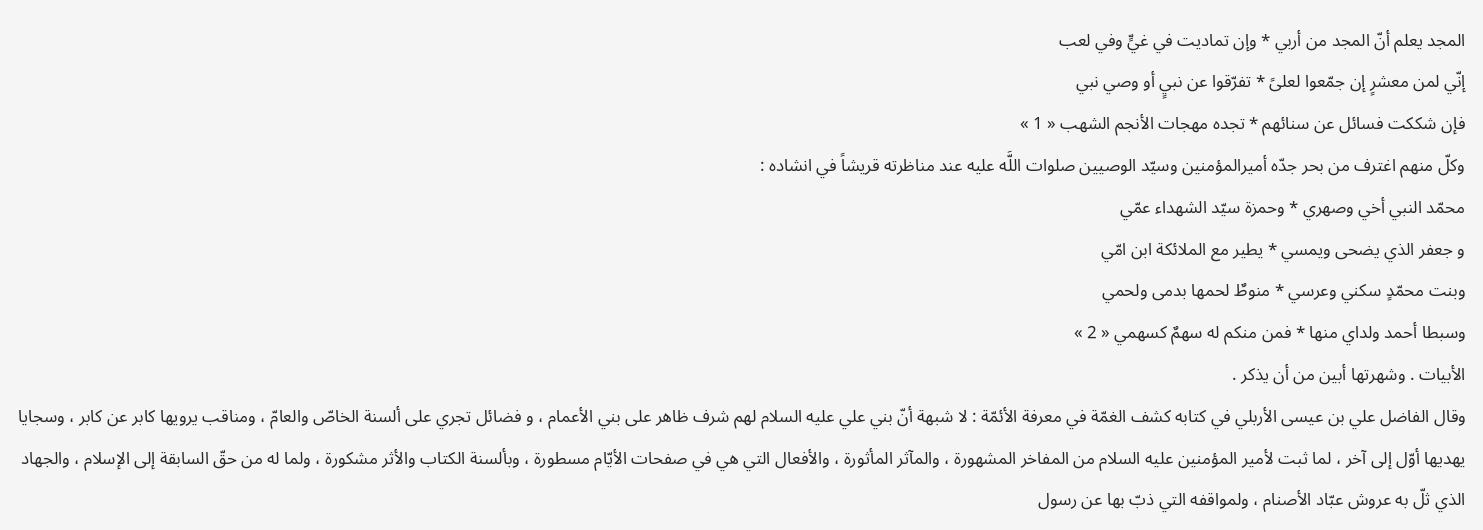المجد يعلم أنّ المجد من أربي * وإن تماديت في غيٍّ وفي لعب
إنّي لمن معشرٍ إن جمّعوا لعلىً * تفرّقوا عن نبيٍ أو وصي نبي
فإن شككت فسائل عن سنائهم * تجده مهجات الأنجم الشهب « 1 »
وكلّ منهم اغترف من بحر جدّه أميرالمؤمنين وسيّد الوصيين صلوات اللَّه عليه عند مناظرته قريشاً في انشاده :
محمّد النبي أخي وصهري * وحمزة سيّد الشهداء عمّي
و جعفر الذي يضحى ويمسي * يطير مع الملائكة ابن امّي
وبنت محمّدٍ سكني وعرسي * منوطٌ لحمها بدمى ولحمي
وسبطا أحمد ولداي منها * فمن منكم له سهمٌ كسهمي « 2 »
الأبيات . وشهرتها أبين من أن يذكر .
وقال الفاضل علي بن عيسى الأربلي في كتابه كشف الغمّة في معرفة الأئمّة : لا شبهة أنّ بني علي عليه السلام لهم شرف ظاهر على بني الأعمام ، و فضائل تجري على ألسنة الخاصّ والعامّ ، ومناقب يرويها كابر عن كابر ، وسجايا يهديها أوّل إلى آخر ، لما ثبت لأمير المؤمنين عليه السلام من المفاخر المشهورة ، والمآثر المأثورة ، والأفعال التي هي في صفحات الأيّام مسطورة ، وبألسنة الكتاب والأثر مشكورة ، ولما له من حقّ السابقة إلى الإسلام ، والجهاد الذي ثلّ به عروش عبّاد الأصنام ، ولمواقفه التي ذبّ بها عن رسول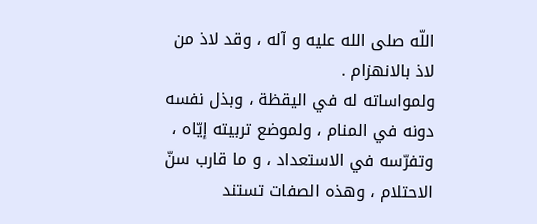اللّه صلى الله عليه و آله ، وقد لاذ من لاذ بالانهزام .
ولمواساته له في اليقظة ، وبذل نفسه دونه في المنام ، ولموضع تربيته إيّاه ، وتفرّسه في الاستعداد ، و ما قارب سنّ الاحتلام ، وهذه الصفات تستند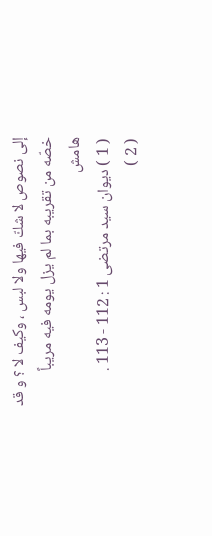إلى نصوص لا شكّ فيها ولا لبس ، وكيف لا ؟ و قد خصّه من تقريبه بما لم يزل يومه فيه مريباً
هامش
( 1 ) ديوان سيد مرتضى 1 : 112 - 113 .
( 2 )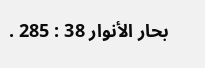بحار الأنوار 38 : 285 .